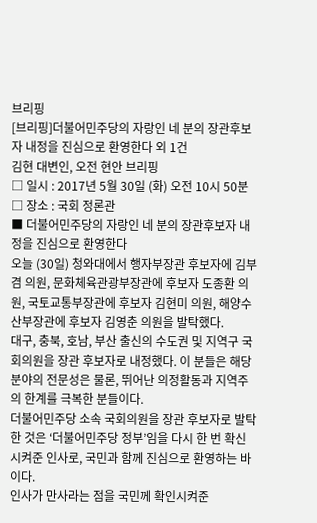브리핑
[브리핑]더불어민주당의 자랑인 네 분의 장관후보자 내정을 진심으로 환영한다 외 1건
김현 대변인, 오전 현안 브리핑
□ 일시 : 2017년 5월 30일 (화) 오전 10시 50분
□ 장소 : 국회 정론관
■ 더불어민주당의 자랑인 네 분의 장관후보자 내정을 진심으로 환영한다
오늘 (30일) 청와대에서 행자부장관 후보자에 김부겸 의원, 문화체육관광부장관에 후보자 도종환 의원, 국토교통부장관에 후보자 김현미 의원, 해양수산부장관에 후보자 김영춘 의원을 발탁했다.
대구, 충북, 호남, 부산 출신의 수도권 및 지역구 국회의원을 장관 후보자로 내정했다. 이 분들은 해당 분야의 전문성은 물론, 뛰어난 의정활동과 지역주의 한계를 극복한 분들이다.
더불어민주당 소속 국회의원을 장관 후보자로 발탁한 것은 ‘더불어민주당 정부’임을 다시 한 번 확신시켜준 인사로, 국민과 함께 진심으로 환영하는 바이다.
인사가 만사라는 점을 국민께 확인시켜준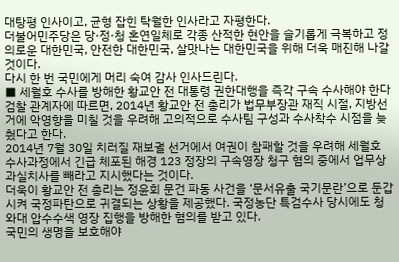대탕평 인사이고, 균형 잡힌 탁월한 인사라고 자평한다.
더불어민주당은 당·정·청 혼연일체로 각종 산적한 현안을 슬기롭게 극복하고 정의로운 대한민국, 안전한 대한민국, 살맛나는 대한민국을 위해 더욱 매진해 나갈 것이다.
다시 한 번 국민에게 머리 숙여 감사 인사드린다.
■ 세월호 수사를 방해한 황교안 전 대통령 권한대행을 즉각 구속 수사해야 한다
검찰 관계자에 따르면, 2014년 황교안 전 총리가 법무부장관 재직 시절, 지방선거에 악영향을 미칠 것을 우려해 고의적으로 수사팀 구성과 수사착수 시점을 늦췄다고 한다.
2014년 7월 30일 치러질 재보궐 선거에서 여권이 참패할 것을 우려해 세월호 수사과정에서 긴급 체포된 해경 123 정장의 구속영장 청구 혐의 중에서 업무상과실치사를 빼라고 지시했다는 것이다.
더욱이 황교안 전 총리는 정윤회 문건 파동 사건을 ‘문서유출 국기문란’으로 둔갑시켜 국정파탄으로 귀결되는 상황을 제공했다. 국정농단 특검수사 당시에도 청와대 압수수색 영장 집행을 방해한 혐의를 받고 있다.
국민의 생명을 보호해야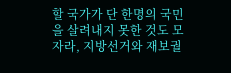할 국가가 단 한명의 국민을 살려내지 못한 것도 모자라, 지방선거와 재보궐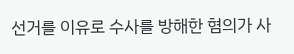선거를 이유로 수사를 방해한 혐의가 사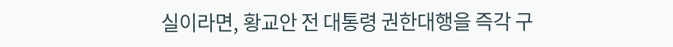실이라면, 황교안 전 대통령 권한대행을 즉각 구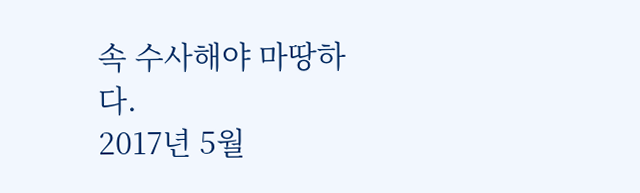속 수사해야 마땅하다.
2017년 5월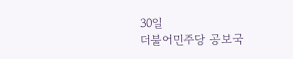30일
더불어민주당 공보국